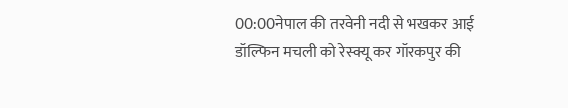00:00नेपाल की तरवेनी नदी से भखकर आई डॉल्फिन मचली को रेस्क्यू कर गॉरकपुर की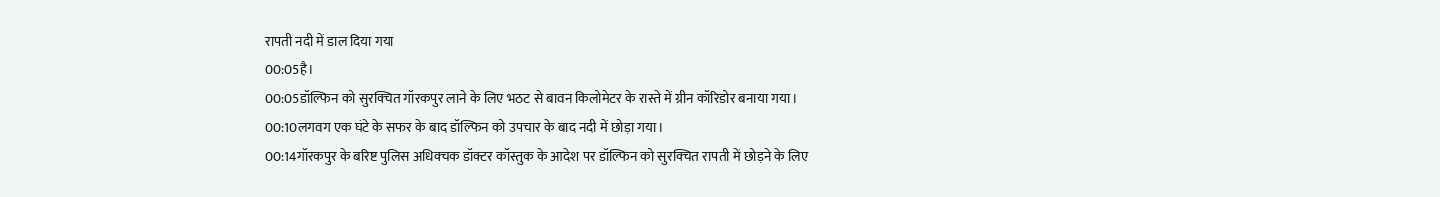रापती नदी में डाल दिया गया
00:05है।
00:05डॉल्फिन को सुरक्चित गॉरकपुर लाने के लिए भठट से बावन किलोमेटर के रास्ते में ग्रीन कॉरिडोर बनाया गया।
00:10लगवग एक घंटे के सफर के बाद डॉल्फिन को उपचार के बाद नदी में छोड़ा गया।
00:14गॉरकपुर के बरिष्ट पुलिस अधिक्चक डॉक्टर कॉस्तुक के आदेश पर डॉल्फिन को सुरक्चित रापती में छोड़ने के लिए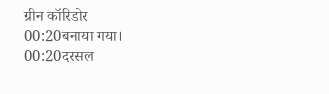ग्रीन कॉरिडोर
00:20बनाया गया।
00:20दरसल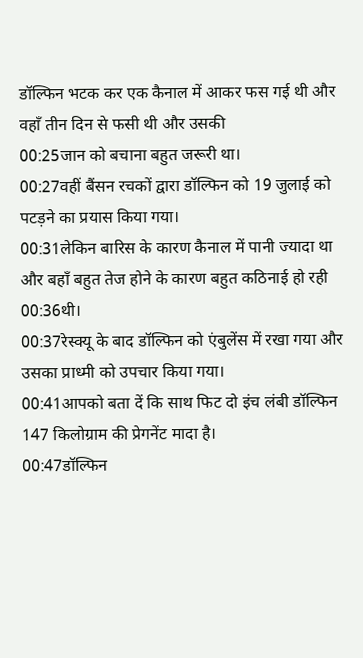डॉल्फिन भटक कर एक कैनाल में आकर फस गई थी और वहाँ तीन दिन से फसी थी और उसकी
00:25जान को बचाना बहुत जरूरी था।
00:27वहीं बैंसन रचकों द्वारा डॉल्फिन को 19 जुलाई को पटड़ने का प्रयास किया गया।
00:31लेकिन बारिस के कारण कैनाल में पानी ज्यादा था और बहाँ बहुत तेज होने के कारण बहुत कठिनाई हो रही
00:36थी।
00:37रेस्क्यू के बाद डॉल्फिन को एंबुलेंस में रखा गया और उसका प्राध्मी को उपचार किया गया।
00:41आपको बता दें कि साथ फिट दो इंच लंबी डॉल्फिन 147 किलोग्राम की प्रेगनेंट मादा है।
00:47डॉल्फिन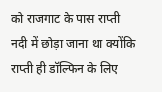को राजगाट के पास राप्ती नदी में छोड़ा जाना था क्योंकि राप्ती ही डॉल्फिन के लिए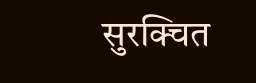सुरक्चित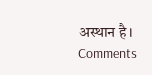अस्थान है।
Comments